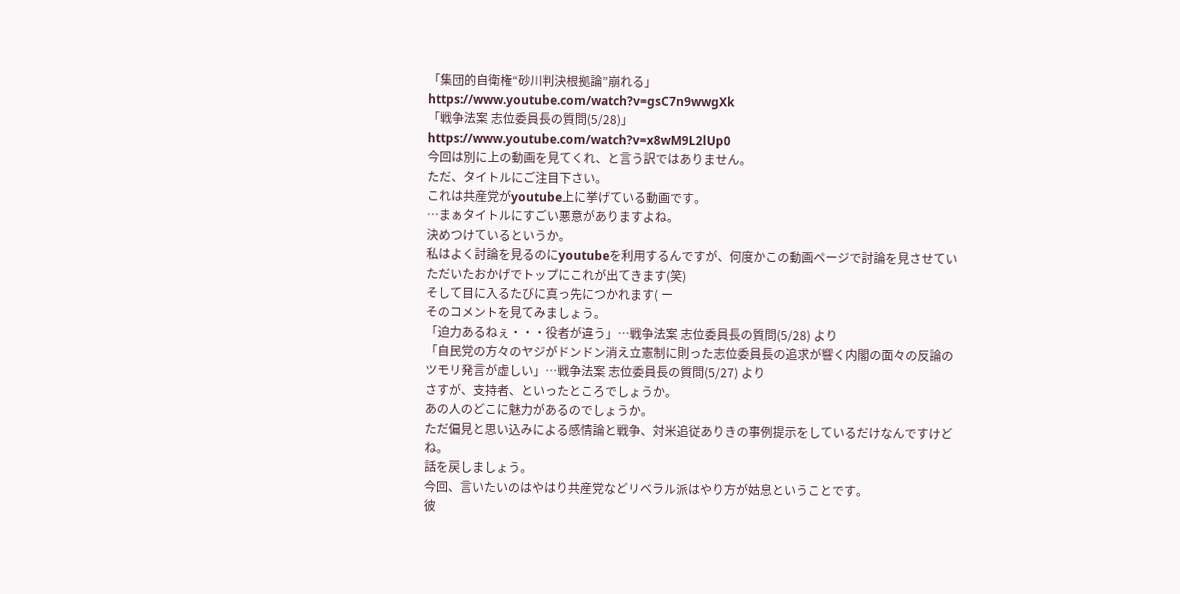「集団的自衛権“砂川判決根拠論”崩れる」
https://www.youtube.com/watch?v=gsC7n9wwgXk
「戦争法案 志位委員長の質問(5/28)」
https://www.youtube.com/watch?v=x8wM9L2lUp0
今回は別に上の動画を見てくれ、と言う訳ではありません。
ただ、タイトルにご注目下さい。
これは共産党がyoutube上に挙げている動画です。
…まぁタイトルにすごい悪意がありますよね。
決めつけているというか。
私はよく討論を見るのにyoutubeを利用するんですが、何度かこの動画ページで討論を見させていただいたおかげでトップにこれが出てきます(笑)
そして目に入るたびに真っ先につかれます( ー
そのコメントを見てみましょう。
「迫力あるねぇ・・・役者が違う」…戦争法案 志位委員長の質問(5/28) より
「自民党の方々のヤジがドンドン消え立憲制に則った志位委員長の追求が響く内閣の面々の反論のツモリ発言が虚しい」…戦争法案 志位委員長の質問(5/27) より
さすが、支持者、といったところでしょうか。
あの人のどこに魅力があるのでしょうか。
ただ偏見と思い込みによる感情論と戦争、対米追従ありきの事例提示をしているだけなんですけどね。
話を戻しましょう。
今回、言いたいのはやはり共産党などリベラル派はやり方が姑息ということです。
彼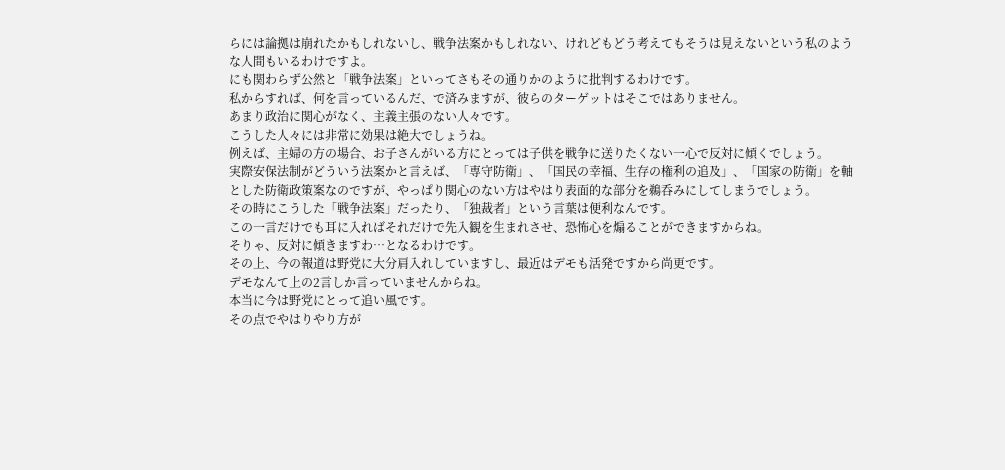らには論拠は崩れたかもしれないし、戦争法案かもしれない、けれどもどう考えてもそうは見えないという私のような人間もいるわけですよ。
にも関わらず公然と「戦争法案」といってさもその通りかのように批判するわけです。
私からすれば、何を言っているんだ、で済みますが、彼らのターゲットはそこではありません。
あまり政治に関心がなく、主義主張のない人々です。
こうした人々には非常に効果は絶大でしょうね。
例えば、主婦の方の場合、お子さんがいる方にとっては子供を戦争に送りたくない一心で反対に傾くでしょう。
実際安保法制がどういう法案かと言えば、「専守防衛」、「国民の幸福、生存の権利の追及」、「国家の防衛」を軸とした防衛政策案なのですが、やっぱり関心のない方はやはり表面的な部分を鵜呑みにしてしまうでしょう。
その時にこうした「戦争法案」だったり、「独裁者」という言葉は便利なんです。
この一言だけでも耳に入ればそれだけで先入観を生まれさせ、恐怖心を煽ることができますからね。
そりゃ、反対に傾きますわ…となるわけです。
その上、今の報道は野党に大分肩入れしていますし、最近はデモも活発ですから尚更です。
デモなんて上の2言しか言っていませんからね。
本当に今は野党にとって追い風です。
その点でやはりやり方が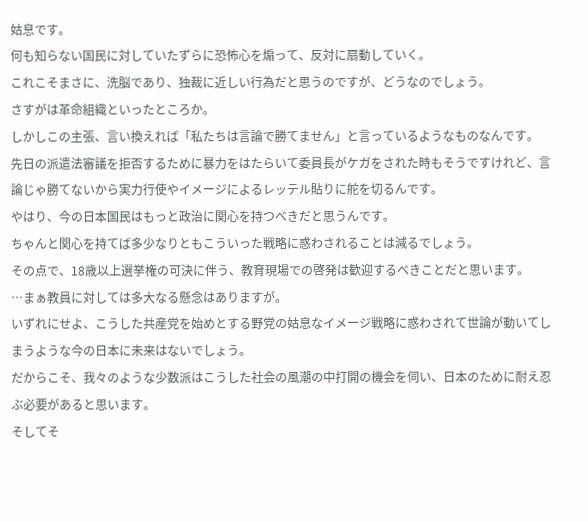姑息です。
何も知らない国民に対していたずらに恐怖心を煽って、反対に扇動していく。
これこそまさに、洗脳であり、独裁に近しい行為だと思うのですが、どうなのでしょう。
さすがは革命組織といったところか。
しかしこの主張、言い換えれば「私たちは言論で勝てません」と言っているようなものなんです。
先日の派遣法審議を拒否するために暴力をはたらいて委員長がケガをされた時もそうですけれど、言論じゃ勝てないから実力行使やイメージによるレッテル貼りに舵を切るんです。
やはり、今の日本国民はもっと政治に関心を持つべきだと思うんです。
ちゃんと関心を持てば多少なりともこういった戦略に惑わされることは減るでしょう。
その点で、18歳以上選挙権の可決に伴う、教育現場での啓発は歓迎するべきことだと思います。
…まぁ教員に対しては多大なる懸念はありますが。
いずれにせよ、こうした共産党を始めとする野党の姑息なイメージ戦略に惑わされて世論が動いてしまうような今の日本に未来はないでしょう。
だからこそ、我々のような少数派はこうした社会の風潮の中打開の機会を伺い、日本のために耐え忍ぶ必要があると思います。
そしてそ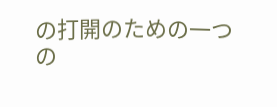の打開のための一つの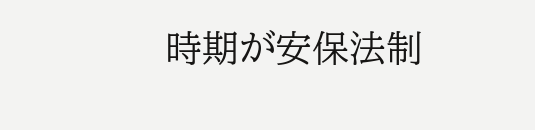時期が安保法制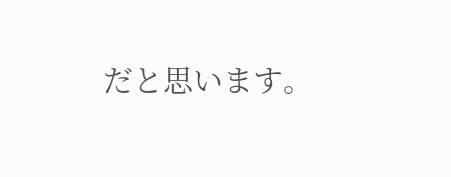だと思います。